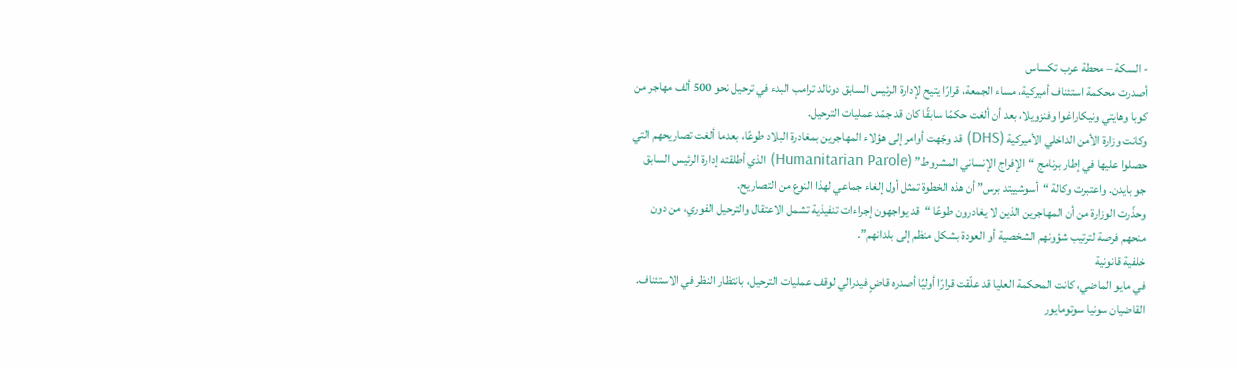- السكة – محطة عرب تكساس
أصدرت محكمة استئناف أميركية، مساء الجمعة، قرارًا يتيح لإدارة الرئيس السابق دونالد ترامب البدء في ترحيل نحو 500 ألف مهاجر من كوبا وهايتي ونيكاراغوا وفنزويلا، بعد أن ألغت حكمًا سابقًا كان قد جمّد عمليات الترحيل.
وكانت وزارة الأمن الداخلي الأميركية (DHS) قد وجّهت أوامر إلى هؤلاء المهاجرين بمغادرة البلاد طوعًا، بعدما ألغت تصاريحهم التي حصلوا عليها في إطار برنامج “الإفراج الإنساني المشروط” (Humanitarian Parole) الذي أطلقته إدارة الرئيس السابق جو بايدن. واعتبرت وكالة “أسوشييتد برس” أن هذه الخطوة تمثل أول إلغاء جماعي لهذا النوع من التصاريح.
وحذّرت الوزارة من أن المهاجرين الذين لا يغادرون طوعًا “قد يواجهون إجراءات تنفيذية تشمل الاعتقال والترحيل الفوري، من دون منحهم فرصة لترتيب شؤونهم الشخصية أو العودة بشكل منظم إلى بلدانهم”.
خلفية قانونية
في مايو الماضي، كانت المحكمة العليا قد علّقت قرارًا أوليًا أصدره قاضٍ فيدرالي لوقف عمليات الترحيل، بانتظار النظر في الاستئناف. القاضيان سونيا سوتومايور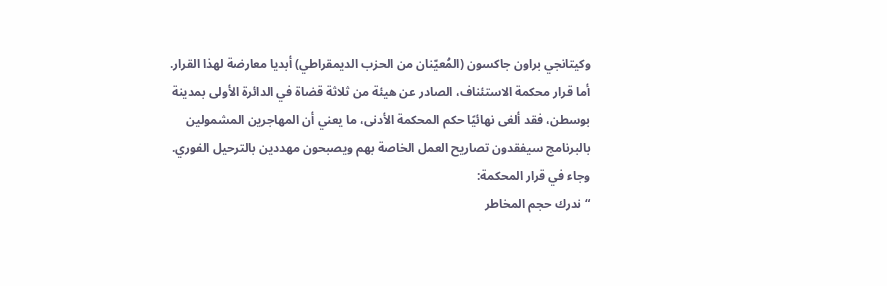وكيتانجي براون جاكسون (المُعيّنان من الحزب الديمقراطي) أبديا معارضة لهذا القرار.
أما قرار محكمة الاستئناف، الصادر عن هيئة من ثلاثة قضاة في الدائرة الأولى بمدينة بوسطن، فقد ألغى نهائيًا حكم المحكمة الأدنى، ما يعني أن المهاجرين المشمولين بالبرنامج سيفقدون تصاريح العمل الخاصة بهم ويصبحون مهددين بالترحيل الفوري.
وجاء في قرار المحكمة:
“ندرك حجم المخاطر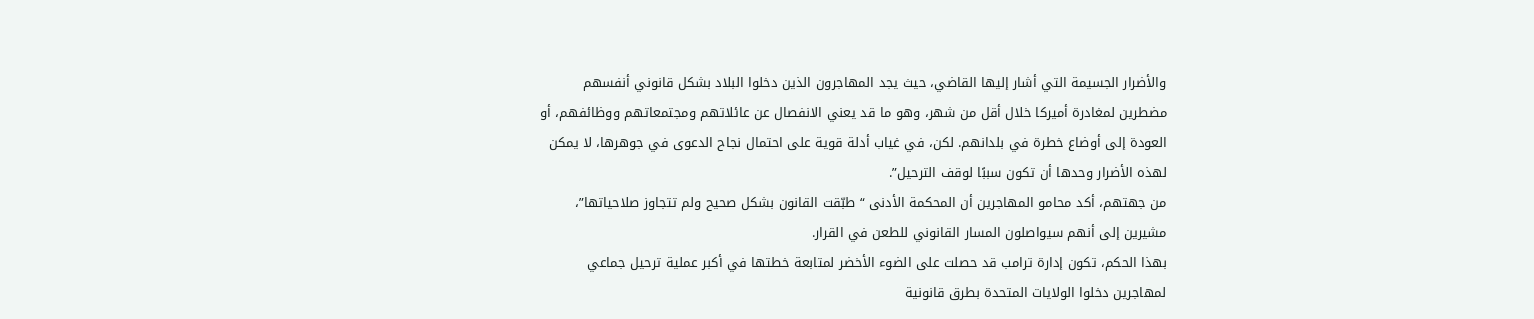والأضرار الجسيمة التي أشار إليها القاضي، حيث يجد المهاجرون الذين دخلوا البلاد بشكل قانوني أنفسهم مضطرين لمغادرة أميركا خلال أقل من شهر، وهو ما قد يعني الانفصال عن عائلاتهم ومجتمعاتهم ووظائفهم، أو العودة إلى أوضاع خطرة في بلدانهم. لكن، في غياب أدلة قوية على احتمال نجاح الدعوى في جوهرها، لا يمكن لهذه الأضرار وحدها أن تكون سببًا لوقف الترحيل”.
من جهتهم، أكد محامو المهاجرين أن المحكمة الأدنى “طبّقت القانون بشكل صحيح ولم تتجاوز صلاحياتها”، مشيرين إلى أنهم سيواصلون المسار القانوني للطعن في القرار.
بهذا الحكم، تكون إدارة ترامب قد حصلت على الضوء الأخضر لمتابعة خطتها في أكبر عملية ترحيل جماعي لمهاجرين دخلوا الولايات المتحدة بطرق قانونية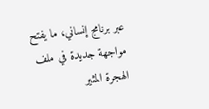عبر برنامج إنساني، ما يفتح مواجهة جديدة في ملف الهجرة المثير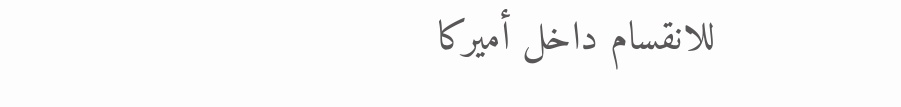للانقسام داخل أميركا